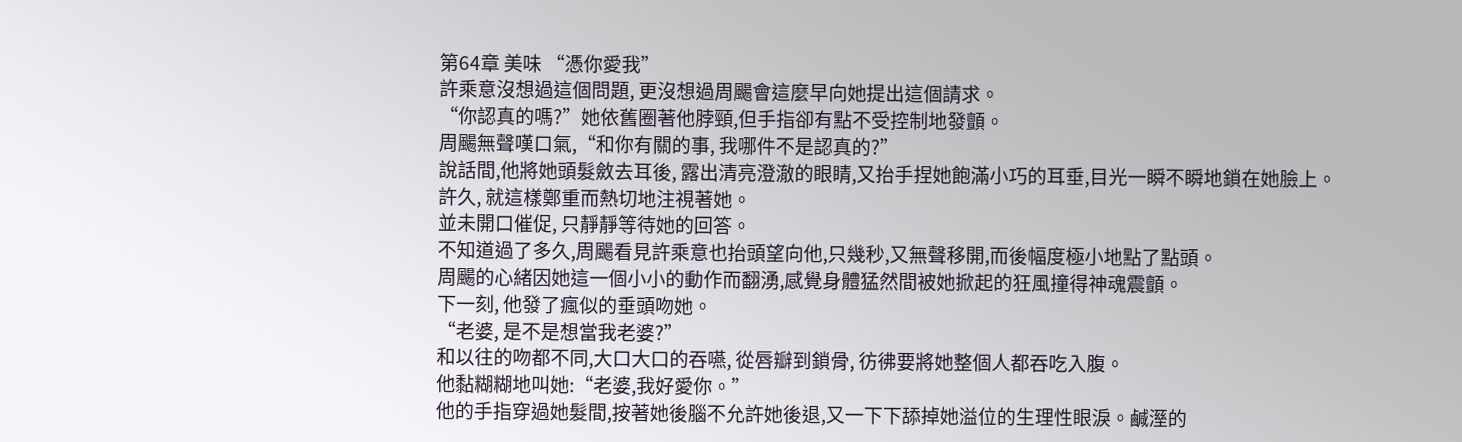第64章 美味 “憑你愛我”
許乘意沒想過這個問題, 更沒想過周颺會這麼早向她提出這個請求。
“你認真的嗎?”她依舊圈著他脖頸,但手指卻有點不受控制地發顫。
周颺無聲嘆口氣,“和你有關的事, 我哪件不是認真的?”
說話間,他將她頭髮斂去耳後, 露出清亮澄澈的眼睛,又抬手捏她飽滿小巧的耳垂,目光一瞬不瞬地鎖在她臉上。
許久, 就這樣鄭重而熱切地注視著她。
並未開口催促, 只靜靜等待她的回答。
不知道過了多久,周颺看見許乘意也抬頭望向他,只幾秒,又無聲移開,而後幅度極小地點了點頭。
周颺的心緒因她這一個小小的動作而翻湧,感覺身體猛然間被她掀起的狂風撞得神魂震顫。
下一刻, 他發了瘋似的垂頭吻她。
“老婆, 是不是想當我老婆?”
和以往的吻都不同,大口大口的吞嚥, 從唇瓣到鎖骨, 彷彿要將她整個人都吞吃入腹。
他黏糊糊地叫她:“老婆,我好愛你。”
他的手指穿過她髮間,按著她後腦不允許她後退,又一下下舔掉她溢位的生理性眼淚。鹹溼的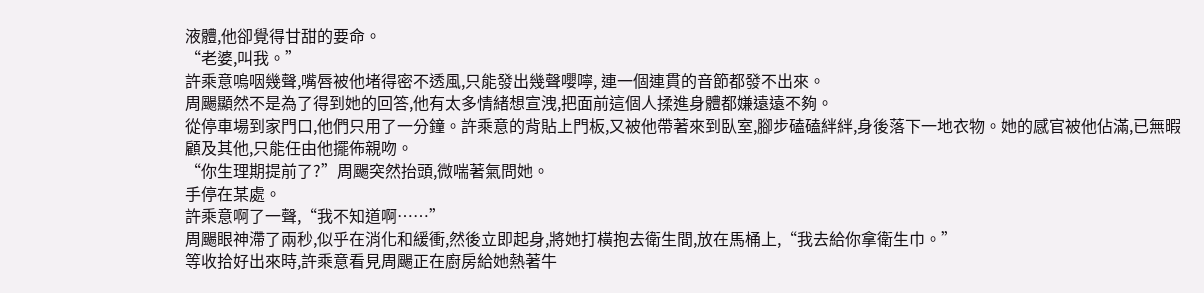液體,他卻覺得甘甜的要命。
“老婆,叫我。”
許乘意嗚咽幾聲,嘴唇被他堵得密不透風,只能發出幾聲嚶嚀, 連一個連貫的音節都發不出來。
周颺顯然不是為了得到她的回答,他有太多情緒想宣洩,把面前這個人揉進身體都嫌遠遠不夠。
從停車場到家門口,他們只用了一分鐘。許乘意的背貼上門板,又被他帶著來到臥室,腳步磕磕絆絆,身後落下一地衣物。她的感官被他佔滿,已無暇顧及其他,只能任由他擺佈親吻。
“你生理期提前了?”周颺突然抬頭,微喘著氣問她。
手停在某處。
許乘意啊了一聲,“我不知道啊……”
周颺眼神滯了兩秒,似乎在消化和緩衝,然後立即起身,將她打橫抱去衛生間,放在馬桶上,“我去給你拿衛生巾。”
等收拾好出來時,許乘意看見周颺正在廚房給她熱著牛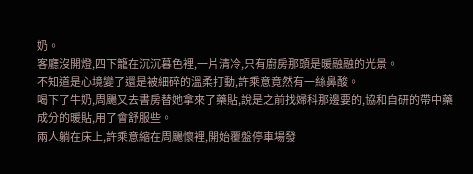奶。
客廳沒開燈,四下籠在沉沉暮色裡,一片清冷,只有廚房那頭是暖融融的光景。
不知道是心境變了還是被細碎的溫柔打動,許乘意竟然有一絲鼻酸。
喝下了牛奶,周颺又去書房替她拿來了藥貼,說是之前找婦科那邊要的,協和自研的帶中藥成分的暖貼,用了會舒服些。
兩人躺在床上,許乘意縮在周颺懷裡,開始覆盤停車場發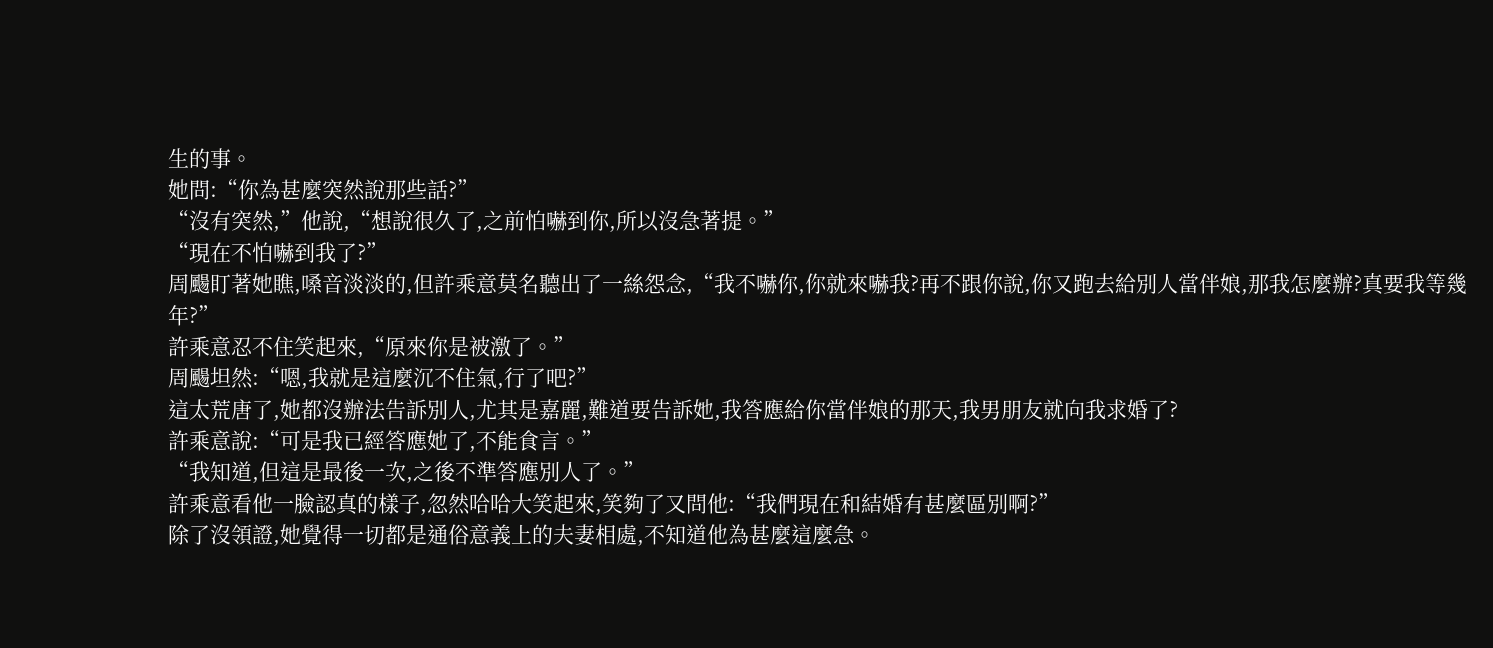生的事。
她問:“你為甚麼突然說那些話?”
“沒有突然,”他說,“想說很久了,之前怕嚇到你,所以沒急著提。”
“現在不怕嚇到我了?”
周颺盯著她瞧,嗓音淡淡的,但許乘意莫名聽出了一絲怨念,“我不嚇你,你就來嚇我?再不跟你說,你又跑去給別人當伴娘,那我怎麼辦?真要我等幾年?”
許乘意忍不住笑起來,“原來你是被激了。”
周颺坦然:“嗯,我就是這麼沉不住氣,行了吧?”
這太荒唐了,她都沒辦法告訴別人,尤其是嘉麗,難道要告訴她,我答應給你當伴娘的那天,我男朋友就向我求婚了?
許乘意說:“可是我已經答應她了,不能食言。”
“我知道,但這是最後一次,之後不準答應別人了。”
許乘意看他一臉認真的樣子,忽然哈哈大笑起來,笑夠了又問他:“我們現在和結婚有甚麼區別啊?”
除了沒領證,她覺得一切都是通俗意義上的夫妻相處,不知道他為甚麼這麼急。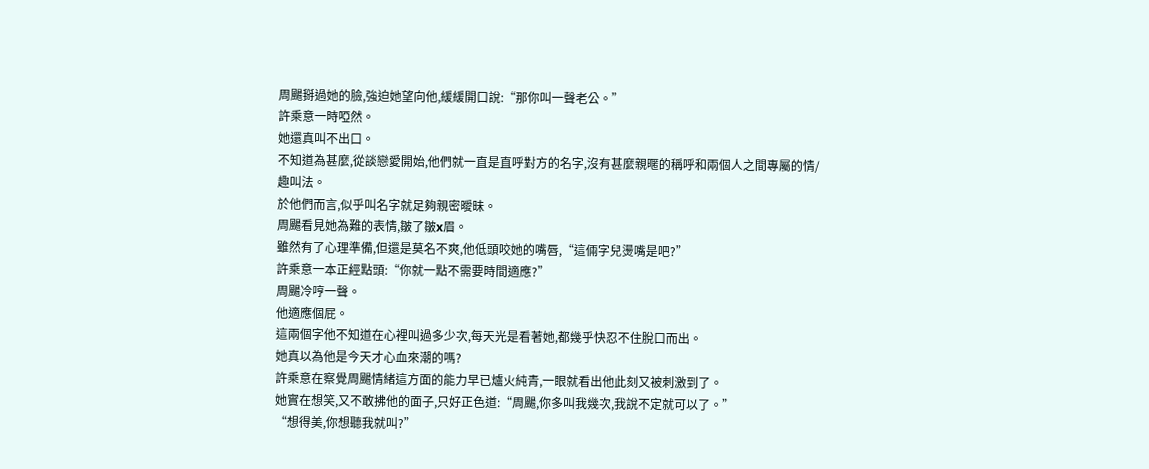周颺掰過她的臉,強迫她望向他,緩緩開口說:“那你叫一聲老公。”
許乘意一時啞然。
她還真叫不出口。
不知道為甚麼,從談戀愛開始,他們就一直是直呼對方的名字,沒有甚麼親暱的稱呼和兩個人之間專屬的情/趣叫法。
於他們而言,似乎叫名字就足夠親密曖昧。
周颺看見她為難的表情,皺了皺x眉。
雖然有了心理準備,但還是莫名不爽,他低頭咬她的嘴唇,“這倆字兒燙嘴是吧?”
許乘意一本正經點頭:“你就一點不需要時間適應?”
周颺冷哼一聲。
他適應個屁。
這兩個字他不知道在心裡叫過多少次,每天光是看著她,都幾乎快忍不住脫口而出。
她真以為他是今天才心血來潮的嗎?
許乘意在察覺周颺情緒這方面的能力早已爐火純青,一眼就看出他此刻又被刺激到了。
她實在想笑,又不敢拂他的面子,只好正色道:“周颺,你多叫我幾次,我說不定就可以了。”
“想得美,你想聽我就叫?”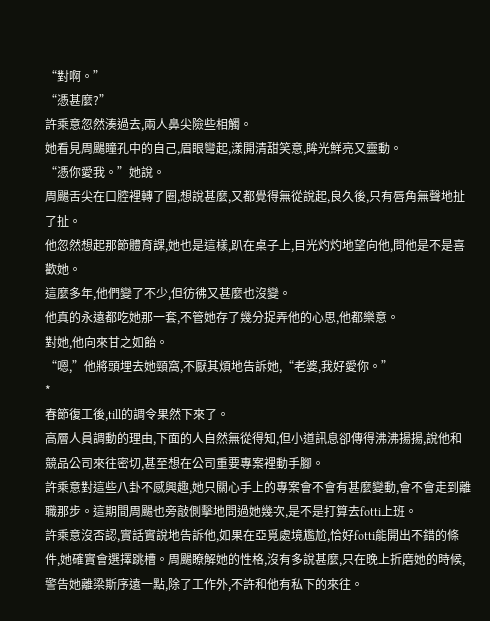“對啊。”
“憑甚麼?”
許乘意忽然湊過去,兩人鼻尖險些相觸。
她看見周颺瞳孔中的自己,眉眼彎起,漾開清甜笑意,眸光鮮亮又靈動。
“憑你愛我。”她說。
周颺舌尖在口腔裡轉了圈,想說甚麼,又都覺得無從說起,良久後,只有唇角無聲地扯了扯。
他忽然想起那節體育課,她也是這樣,趴在桌子上,目光灼灼地望向他,問他是不是喜歡她。
這麼多年,他們變了不少,但彷彿又甚麼也沒變。
他真的永遠都吃她那一套,不管她存了幾分捉弄他的心思,他都樂意。
對她,他向來甘之如飴。
“嗯,”他將頭埋去她頸窩,不厭其煩地告訴她,“老婆,我好愛你。”
*
春節復工後,till的調令果然下來了。
高層人員調動的理由,下面的人自然無從得知,但小道訊息卻傳得沸沸揚揚,說他和競品公司來往密切,甚至想在公司重要專案裡動手腳。
許乘意對這些八卦不感興趣,她只關心手上的專案會不會有甚麼變動,會不會走到離職那步。這期間周颺也旁敲側擊地問過她幾次,是不是打算去fotti上班。
許乘意沒否認,實話實說地告訴他,如果在亞覓處境尷尬,恰好fotti能開出不錯的條件,她確實會選擇跳槽。周颺瞭解她的性格,沒有多說甚麼,只在晚上折磨她的時候,警告她離梁斯序遠一點,除了工作外,不許和他有私下的來往。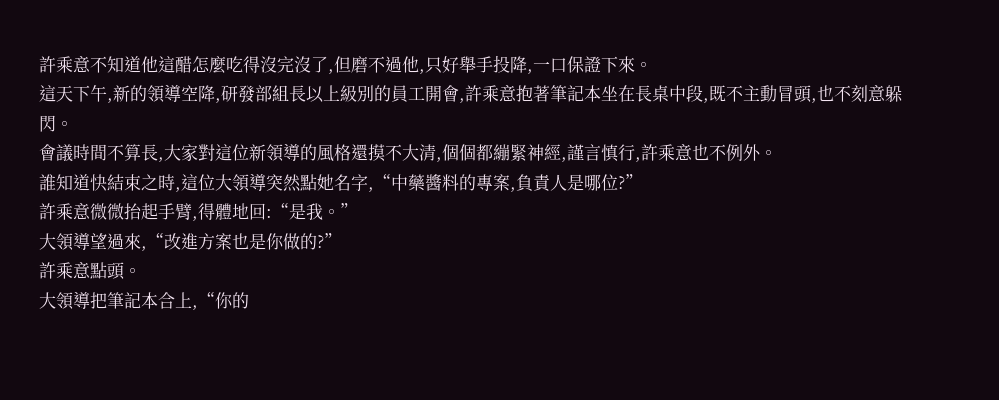許乘意不知道他這醋怎麼吃得沒完沒了,但磨不過他,只好舉手投降,一口保證下來。
這天下午,新的領導空降,研發部組長以上級別的員工開會,許乘意抱著筆記本坐在長桌中段,既不主動冒頭,也不刻意躲閃。
會議時間不算長,大家對這位新領導的風格還摸不大清,個個都繃緊神經,謹言慎行,許乘意也不例外。
誰知道快結束之時,這位大領導突然點她名字,“中藥醬料的專案,負責人是哪位?”
許乘意微微抬起手臂,得體地回:“是我。”
大領導望過來,“改進方案也是你做的?”
許乘意點頭。
大領導把筆記本合上,“你的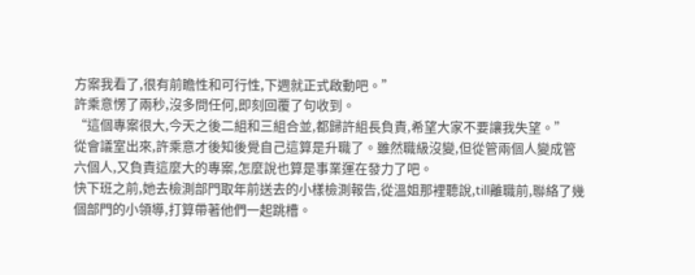方案我看了,很有前瞻性和可行性,下週就正式啟動吧。”
許乘意愣了兩秒,沒多問任何,即刻回覆了句收到。
“這個專案很大,今天之後二組和三組合並,都歸許組長負責,希望大家不要讓我失望。”
從會議室出來,許乘意才後知後覺自己這算是升職了。雖然職級沒變,但從管兩個人變成管六個人,又負責這麼大的專案,怎麼說也算是事業運在發力了吧。
快下班之前,她去檢測部門取年前送去的小樣檢測報告,從溫姐那裡聽說,till離職前,聯絡了幾個部門的小領導,打算帶著他們一起跳槽。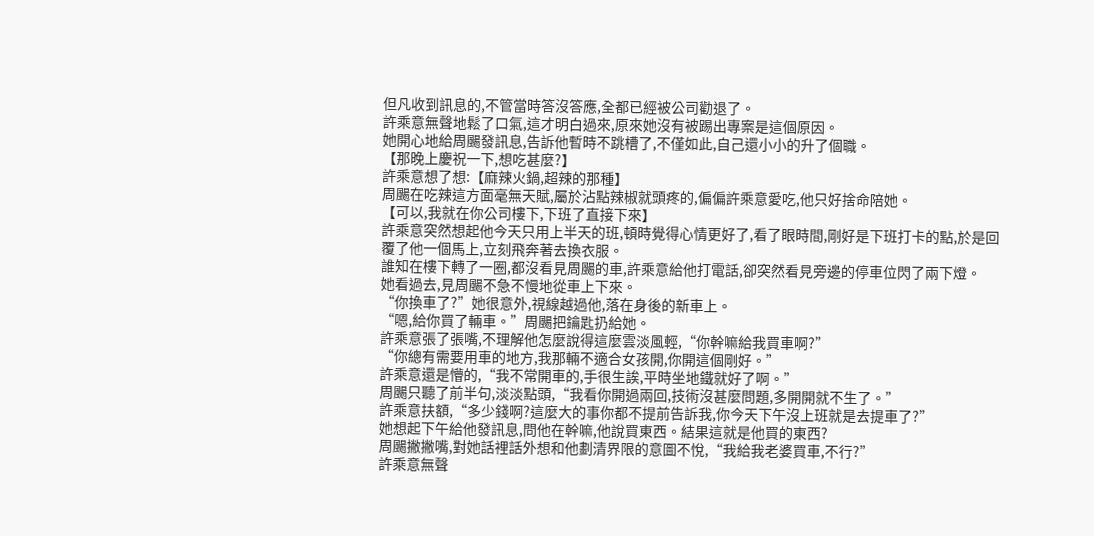但凡收到訊息的,不管當時答沒答應,全都已經被公司勸退了。
許乘意無聲地鬆了口氣,這才明白過來,原來她沒有被踢出專案是這個原因。
她開心地給周颺發訊息,告訴他暫時不跳槽了,不僅如此,自己還小小的升了個職。
【那晚上慶祝一下,想吃甚麼?】
許乘意想了想:【麻辣火鍋,超辣的那種】
周颺在吃辣這方面毫無天賦,屬於沾點辣椒就頭疼的,偏偏許乘意愛吃,他只好捨命陪她。
【可以,我就在你公司樓下,下班了直接下來】
許乘意突然想起他今天只用上半天的班,頓時覺得心情更好了,看了眼時間,剛好是下班打卡的點,於是回覆了他一個馬上,立刻飛奔著去換衣服。
誰知在樓下轉了一圈,都沒看見周颺的車,許乘意給他打電話,卻突然看見旁邊的停車位閃了兩下燈。
她看過去,見周颺不急不慢地從車上下來。
“你換車了?”她很意外,視線越過他,落在身後的新車上。
“嗯,給你買了輛車。”周颺把鑰匙扔給她。
許乘意張了張嘴,不理解他怎麼說得這麼雲淡風輕,“你幹嘛給我買車啊?”
“你總有需要用車的地方,我那輛不適合女孩開,你開這個剛好。”
許乘意還是懵的,“我不常開車的,手很生誒,平時坐地鐵就好了啊。”
周颺只聽了前半句,淡淡點頭,“我看你開過兩回,技術沒甚麼問題,多開開就不生了。”
許乘意扶額,“多少錢啊?這麼大的事你都不提前告訴我,你今天下午沒上班就是去提車了?”
她想起下午給他發訊息,問他在幹嘛,他說買東西。結果這就是他買的東西?
周颺撇撇嘴,對她話裡話外想和他劃清界限的意圖不悅,“我給我老婆買車,不行?”
許乘意無聲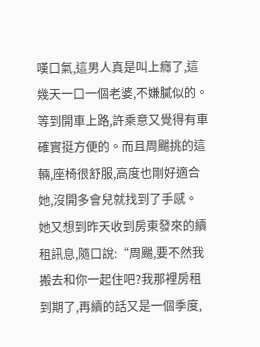嘆口氣,這男人真是叫上癮了,這幾天一口一個老婆,不嫌膩似的。
等到開車上路,許乘意又覺得有車確實挺方便的。而且周颺挑的這輛,座椅很舒服,高度也剛好適合她,沒開多會兒就找到了手感。
她又想到昨天收到房東發來的續租訊息,隨口說:“周颺,要不然我搬去和你一起住吧?我那裡房租到期了,再續的話又是一個季度,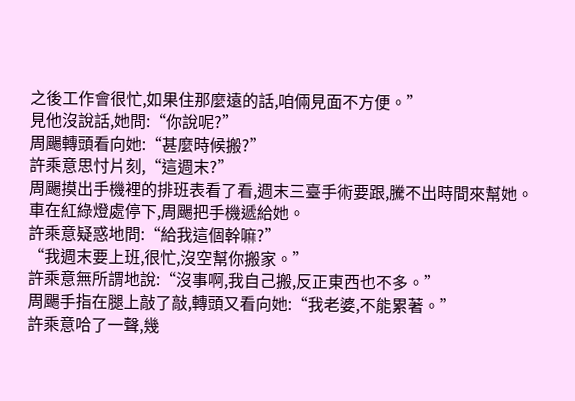之後工作會很忙,如果住那麼遠的話,咱倆見面不方便。”
見他沒說話,她問:“你說呢?”
周颺轉頭看向她:“甚麼時候搬?”
許乘意思忖片刻,“這週末?”
周颺摸出手機裡的排班表看了看,週末三臺手術要跟,騰不出時間來幫她。
車在紅綠燈處停下,周颺把手機遞給她。
許乘意疑惑地問:“給我這個幹嘛?”
“我週末要上班,很忙,沒空幫你搬家。”
許乘意無所謂地說:“沒事啊,我自己搬,反正東西也不多。”
周颺手指在腿上敲了敲,轉頭又看向她:“我老婆,不能累著。”
許乘意哈了一聲,幾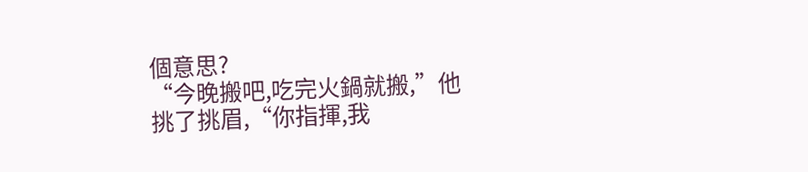個意思?
“今晚搬吧,吃完火鍋就搬,”他挑了挑眉,“你指揮,我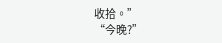收拾。”
“今晚?”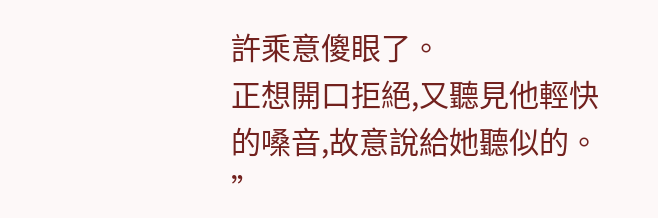許乘意傻眼了。
正想開口拒絕,又聽見他輕快的嗓音,故意說給她聽似的。
”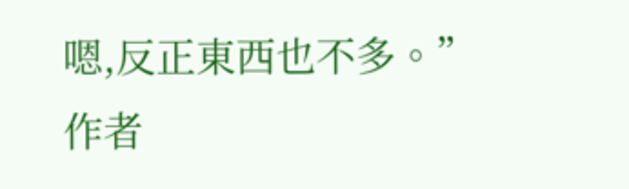嗯,反正東西也不多。”
作者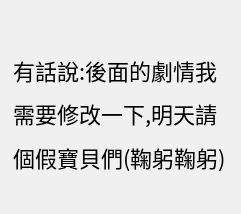有話說:後面的劇情我需要修改一下,明天請個假寶貝們(鞠躬鞠躬)